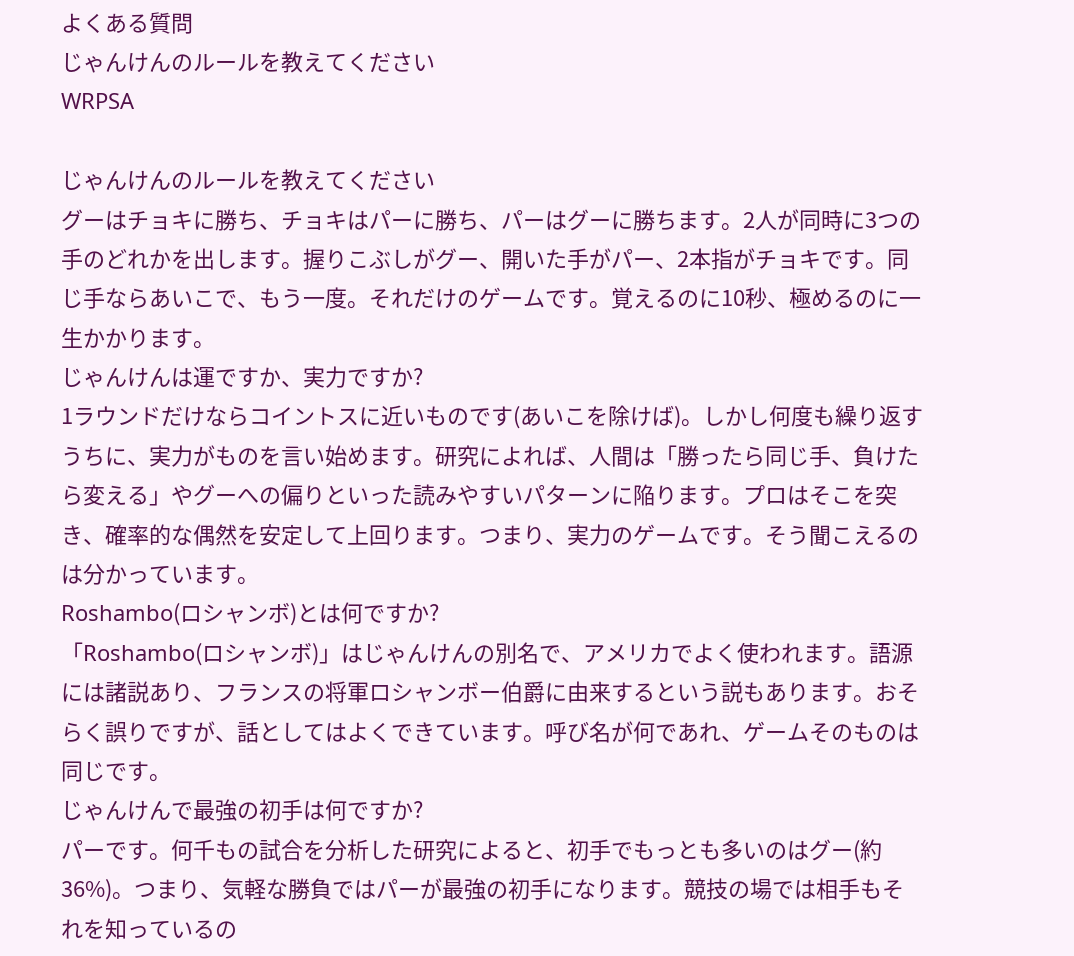よくある質問
じゃんけんのルールを教えてください
WRPSA

じゃんけんのルールを教えてください
グーはチョキに勝ち、チョキはパーに勝ち、パーはグーに勝ちます。2人が同時に3つの手のどれかを出します。握りこぶしがグー、開いた手がパー、2本指がチョキです。同じ手ならあいこで、もう一度。それだけのゲームです。覚えるのに10秒、極めるのに一生かかります。
じゃんけんは運ですか、実力ですか?
1ラウンドだけならコイントスに近いものです(あいこを除けば)。しかし何度も繰り返すうちに、実力がものを言い始めます。研究によれば、人間は「勝ったら同じ手、負けたら変える」やグーへの偏りといった読みやすいパターンに陥ります。プロはそこを突き、確率的な偶然を安定して上回ります。つまり、実力のゲームです。そう聞こえるのは分かっています。
Roshambo(ロシャンボ)とは何ですか?
「Roshambo(ロシャンボ)」はじゃんけんの別名で、アメリカでよく使われます。語源には諸説あり、フランスの将軍ロシャンボー伯爵に由来するという説もあります。おそらく誤りですが、話としてはよくできています。呼び名が何であれ、ゲームそのものは同じです。
じゃんけんで最強の初手は何ですか?
パーです。何千もの試合を分析した研究によると、初手でもっとも多いのはグー(約36%)。つまり、気軽な勝負ではパーが最強の初手になります。競技の場では相手もそれを知っているの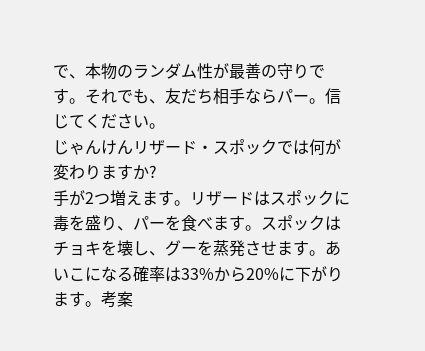で、本物のランダム性が最善の守りです。それでも、友だち相手ならパー。信じてください。
じゃんけんリザード・スポックでは何が変わりますか?
手が2つ増えます。リザードはスポックに毒を盛り、パーを食べます。スポックはチョキを壊し、グーを蒸発させます。あいこになる確率は33%から20%に下がります。考案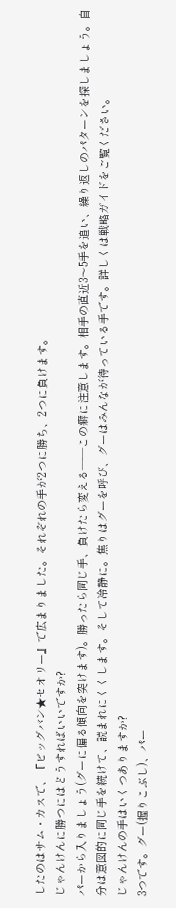したのはサム・カスで、『ビッグバン★セオリー』で広まりました。それぞれの手が2つに勝ち、2つに負けます。
じゃんけんに勝つにはどうすればいいですか?
パーから入りましょう(グーに偏る傾向を突けます)。勝ったら同じ手、負けたら変える——この癖に注意します。相手の直近3〜5手を追い、繰り返しのパターンを探しましょう。自分は意図的に同じ手を続けて、読まれにくくします。そして冷静に。焦りはグーを呼び、グーはみんなが待っている手です。詳しくは戦略ガイドをご覧ください。
じゃんけんの手はいくつありますか?
3つです。グー(握りこぶし)、パー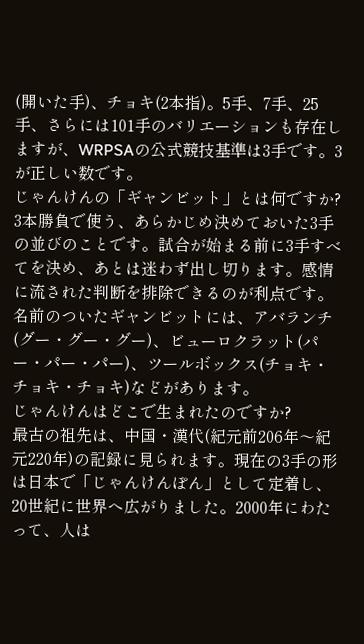(開いた手)、チョキ(2本指)。5手、7手、25手、さらには101手のバリエーションも存在しますが、WRPSAの公式競技基準は3手です。3が正しい数です。
じゃんけんの「ギャンビット」とは何ですか?
3本勝負で使う、あらかじめ決めておいた3手の並びのことです。試合が始まる前に3手すべてを決め、あとは迷わず出し切ります。感情に流された判断を排除できるのが利点です。名前のついたギャンビットには、アバランチ(グー・グー・グー)、ビューロクラット(パー・パー・パー)、ツールボックス(チョキ・チョキ・チョキ)などがあります。
じゃんけんはどこで生まれたのですか?
最古の祖先は、中国・漢代(紀元前206年〜紀元220年)の記録に見られます。現在の3手の形は日本で「じゃんけんぽん」として定着し、20世紀に世界へ広がりました。2000年にわたって、人は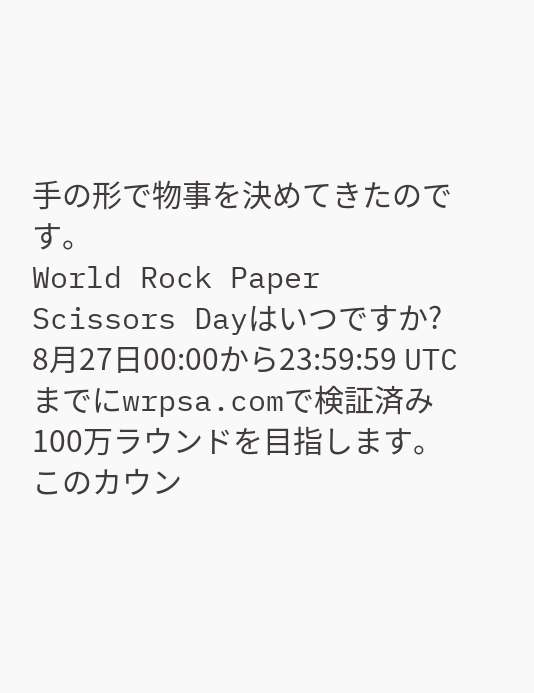手の形で物事を決めてきたのです。
World Rock Paper Scissors Dayはいつですか?
8月27日00:00から23:59:59 UTCまでにwrpsa.comで検証済み100万ラウンドを目指します。 このカウン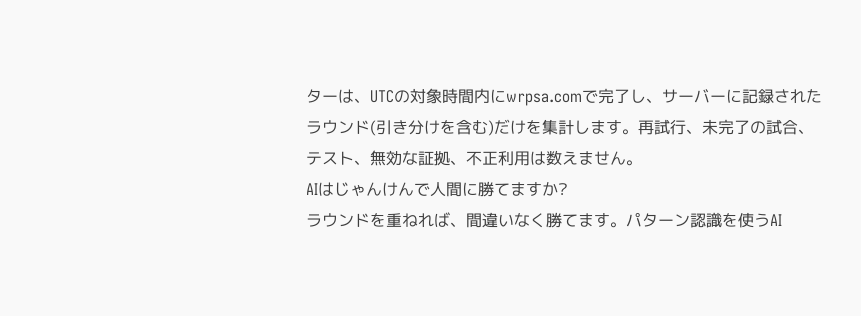ターは、UTCの対象時間内にwrpsa.comで完了し、サーバーに記録されたラウンド(引き分けを含む)だけを集計します。再試行、未完了の試合、テスト、無効な証拠、不正利用は数えません。
AIはじゃんけんで人間に勝てますか?
ラウンドを重ねれば、間違いなく勝てます。パターン認識を使うAI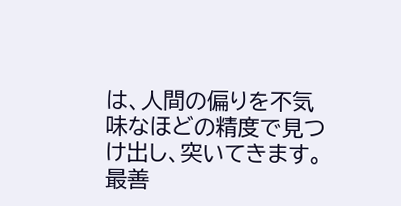は、人間の偏りを不気味なほどの精度で見つけ出し、突いてきます。最善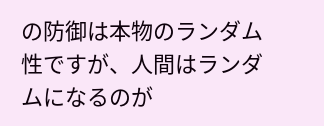の防御は本物のランダム性ですが、人間はランダムになるのが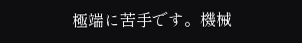極端に苦手です。機械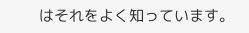はそれをよく知っています。